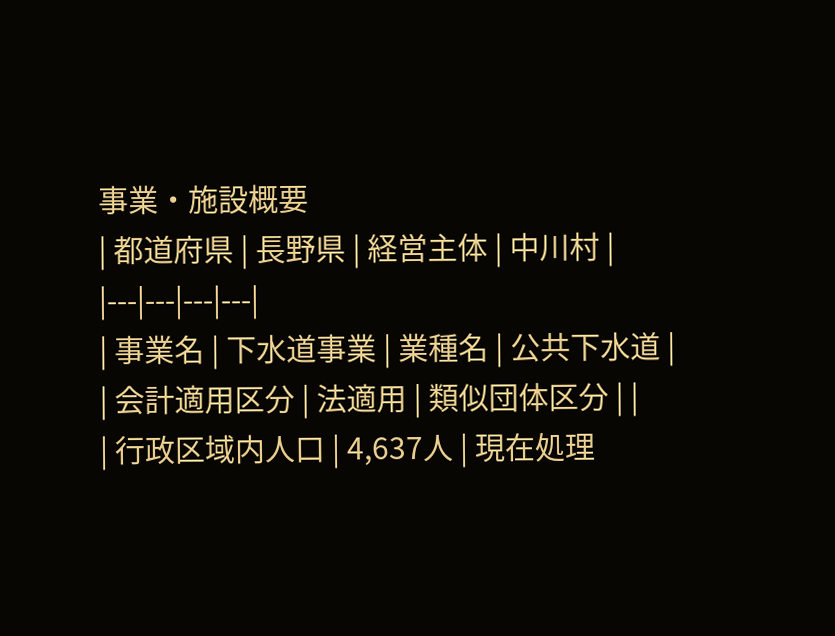事業・施設概要
| 都道府県 | 長野県 | 経営主体 | 中川村 |
|---|---|---|---|
| 事業名 | 下水道事業 | 業種名 | 公共下水道 |
| 会計適用区分 | 法適用 | 類似団体区分 | |
| 行政区域内人口 | 4,637人 | 現在処理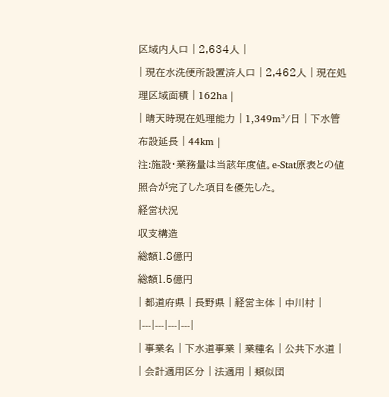区域内人口 | 2,634人 |
| 現在水洗便所設置済人口 | 2,462人 | 現在処理区域面積 | 162ha |
| 晴天時現在処理能力 | 1,349m³/日 | 下水管布設延長 | 44km |
注:施設・業務量は当該年度値。e-Stat原表との値照合が完了した項目を優先した。
経営状況
収支構造
総額1.8億円
総額1.5億円
| 都道府県 | 長野県 | 経営主体 | 中川村 |
|---|---|---|---|
| 事業名 | 下水道事業 | 業種名 | 公共下水道 |
| 会計適用区分 | 法適用 | 類似団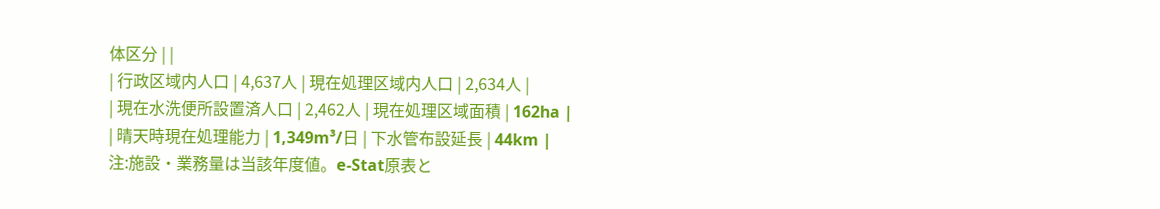体区分 | |
| 行政区域内人口 | 4,637人 | 現在処理区域内人口 | 2,634人 |
| 現在水洗便所設置済人口 | 2,462人 | 現在処理区域面積 | 162ha |
| 晴天時現在処理能力 | 1,349m³/日 | 下水管布設延長 | 44km |
注:施設・業務量は当該年度値。e-Stat原表と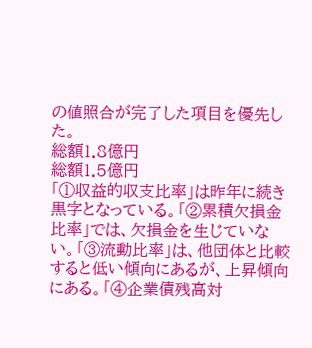の値照合が完了した項目を優先した。
総額1.8億円
総額1.5億円
「①収益的収支比率」は昨年に続き黒字となっている。「②累積欠損金比率」では、欠損金を生じていない。「③流動比率」は、他団体と比較すると低い傾向にあるが、上昇傾向にある。「④企業債残高対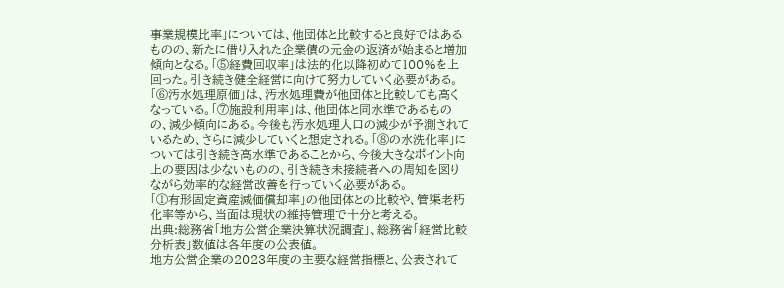事業規模比率」については、他団体と比較すると良好ではあるものの、新たに借り入れた企業債の元金の返済が始まると増加傾向となる。「⑤経費回収率」は法的化以降初めて100%を上回った。引き続き健全経営に向けて努力していく必要がある。「⑥汚水処理原価」は、汚水処理費が他団体と比較しても高くなっている。「⑦施設利用率」は、他団体と同水準であるものの、減少傾向にある。今後も汚水処理人口の減少が予測されているため、さらに減少していくと想定される。「⑧の水洗化率」については引き続き高水準であることから、今後大きなポイント向上の要因は少ないものの、引き続き未接続者への周知を図りながら効率的な経営改善を行っていく必要がある。
「①有形固定資産減価償却率」の他団体との比較や、管渠老朽化率等から、当面は現状の維持管理で十分と考える。
出典:総務省「地方公営企業決算状況調査」、総務省「経営比較分析表」数値は各年度の公表値。
地方公営企業の2023年度の主要な経営指標と、公表されて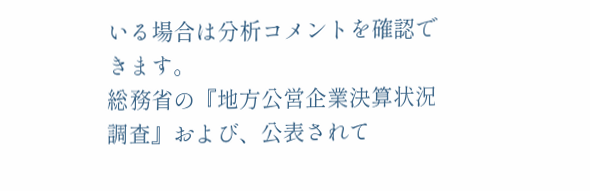いる場合は分析コメントを確認できます。
総務省の『地方公営企業決算状況調査』および、公表されて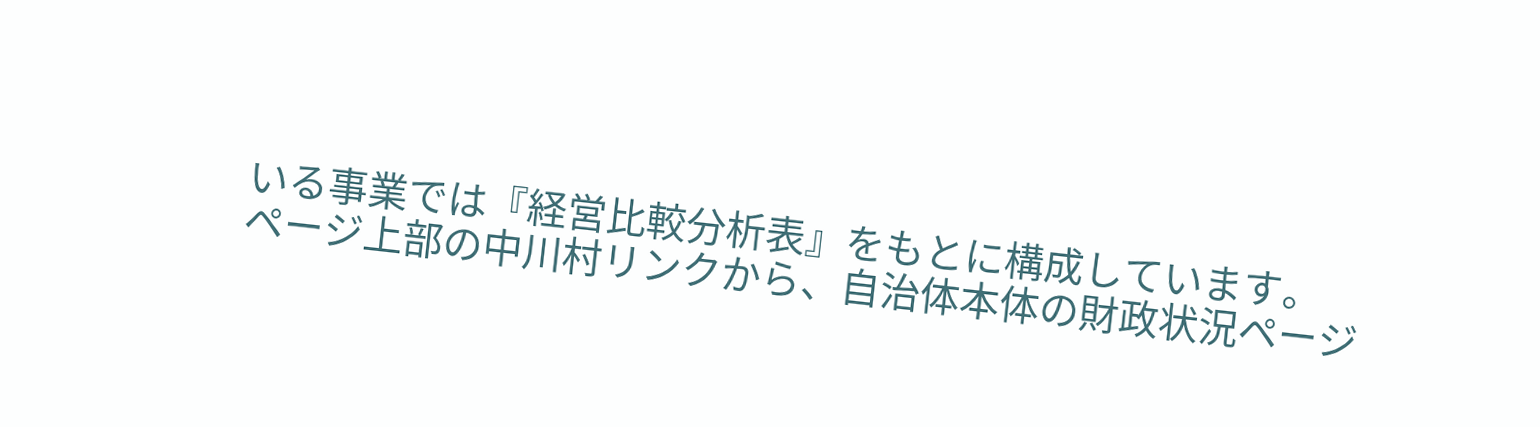いる事業では『経営比較分析表』をもとに構成しています。
ページ上部の中川村リンクから、自治体本体の財政状況ページ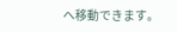へ移動できます。